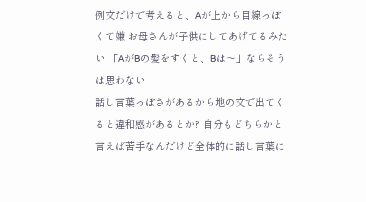例文だけで考えると、Aが上から目線っぽくて嫌 お母さんが子供にしてあげてるみたい 「AがBの髪をすくと、Bは〜」ならそうは思わない
話し言葉っぽさがあるから地の文で出てくると違和感があるとか? 自分もどちらかと言えば苦手なんだけど全体的に話し言葉に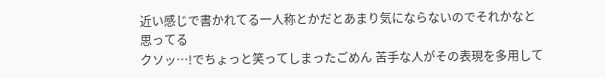近い感じで書かれてる一人称とかだとあまり気にならないのでそれかなと思ってる
クソッ…!でちょっと笑ってしまったごめん 苦手な人がその表現を多用して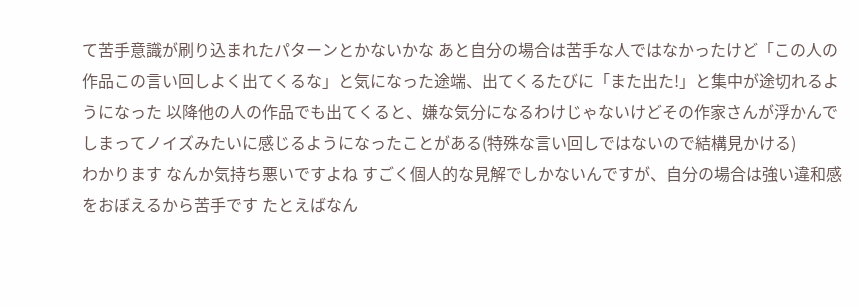て苦手意識が刷り込まれたパターンとかないかな あと自分の場合は苦手な人ではなかったけど「この人の作品この言い回しよく出てくるな」と気になった途端、出てくるたびに「また出た!」と集中が途切れるようになった 以降他の人の作品でも出てくると、嫌な気分になるわけじゃないけどその作家さんが浮かんでしまってノイズみたいに感じるようになったことがある(特殊な言い回しではないので結構見かける)
わかります なんか気持ち悪いですよね すごく個人的な見解でしかないんですが、自分の場合は強い違和感をおぼえるから苦手です たとえばなん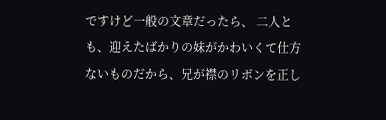ですけど一般の文章だったら、 二人とも、迎えたばかりの妹がかわいくて仕方ないものだから、兄が襟のリボンを正し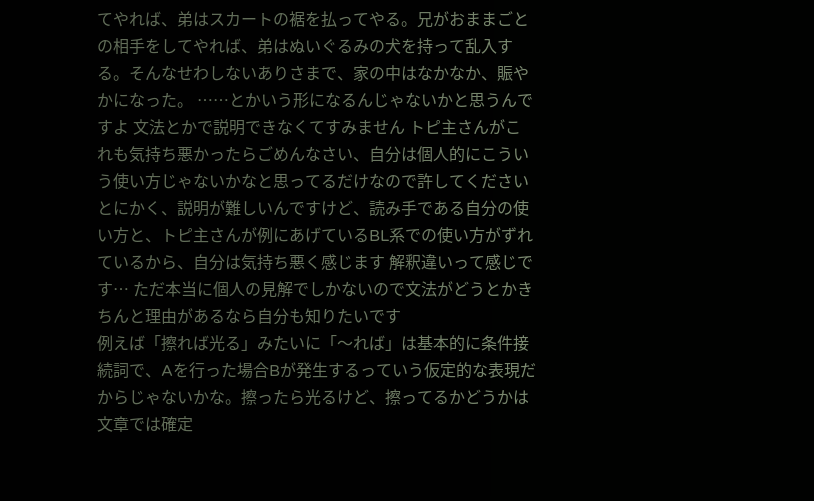てやれば、弟はスカートの裾を払ってやる。兄がおままごとの相手をしてやれば、弟はぬいぐるみの犬を持って乱入する。そんなせわしないありさまで、家の中はなかなか、賑やかになった。 ……とかいう形になるんじゃないかと思うんですよ 文法とかで説明できなくてすみません トピ主さんがこれも気持ち悪かったらごめんなさい、自分は個人的にこういう使い方じゃないかなと思ってるだけなので許してください とにかく、説明が難しいんですけど、読み手である自分の使い方と、トピ主さんが例にあげているBL系での使い方がずれているから、自分は気持ち悪く感じます 解釈違いって感じです… ただ本当に個人の見解でしかないので文法がどうとかきちんと理由があるなら自分も知りたいです
例えば「擦れば光る」みたいに「〜れば」は基本的に条件接続詞で、Aを行った場合Bが発生するっていう仮定的な表現だからじゃないかな。擦ったら光るけど、擦ってるかどうかは文章では確定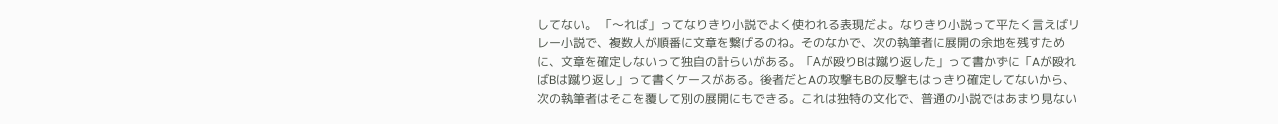してない。 「〜れば」ってなりきり小説でよく使われる表現だよ。なりきり小説って平たく言えばリレー小説で、複数人が順番に文章を繋げるのね。そのなかで、次の執筆者に展開の余地を残すために、文章を確定しないって独自の計らいがある。「Аが殴りBは蹴り返した」って書かずに「Aが殴ればBは蹴り返し」って書くケースがある。後者だとAの攻撃もBの反撃もはっきり確定してないから、次の執筆者はそこを覆して別の展開にもできる。これは独特の文化で、普通の小説ではあまり見ない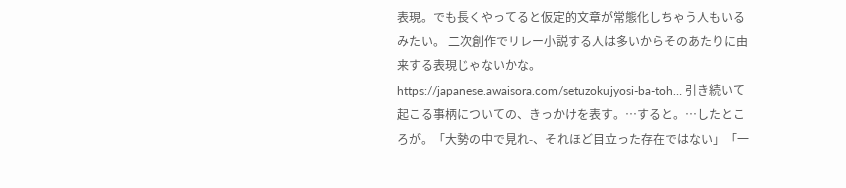表現。でも長くやってると仮定的文章が常態化しちゃう人もいるみたい。 二次創作でリレー小説する人は多いからそのあたりに由来する表現じゃないかな。
https://japanese.awaisora.com/setuzokujyosi-ba-toh… 引き続いて起こる事柄についての、きっかけを表す。…すると。…したところが。「大勢の中で見れ-、それほど目立った存在ではない」「一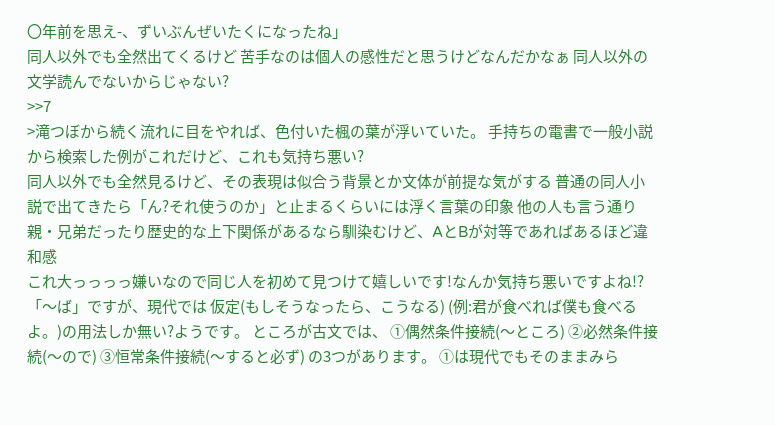〇年前を思え-、ずいぶんぜいたくになったね」
同人以外でも全然出てくるけど 苦手なのは個人の感性だと思うけどなんだかなぁ 同人以外の文学読んでないからじゃない?
>>7
>滝つぼから続く流れに目をやれば、色付いた楓の葉が浮いていた。 手持ちの電書で一般小説から検索した例がこれだけど、これも気持ち悪い?
同人以外でも全然見るけど、その表現は似合う背景とか文体が前提な気がする 普通の同人小説で出てきたら「ん?それ使うのか」と止まるくらいには浮く言葉の印象 他の人も言う通り親・兄弟だったり歴史的な上下関係があるなら馴染むけど、AとBが対等であればあるほど違和感
これ大っっっっ嫌いなので同じ人を初めて見つけて嬉しいです!なんか気持ち悪いですよね!? 「〜ば」ですが、現代では 仮定(もしそうなったら、こうなる) (例:君が食べれば僕も食べるよ。)の用法しか無い?ようです。 ところが古文では、 ①偶然条件接続(〜ところ) ②必然条件接続(〜ので) ③恒常条件接続(〜すると必ず) の3つがあります。 ①は現代でもそのままみら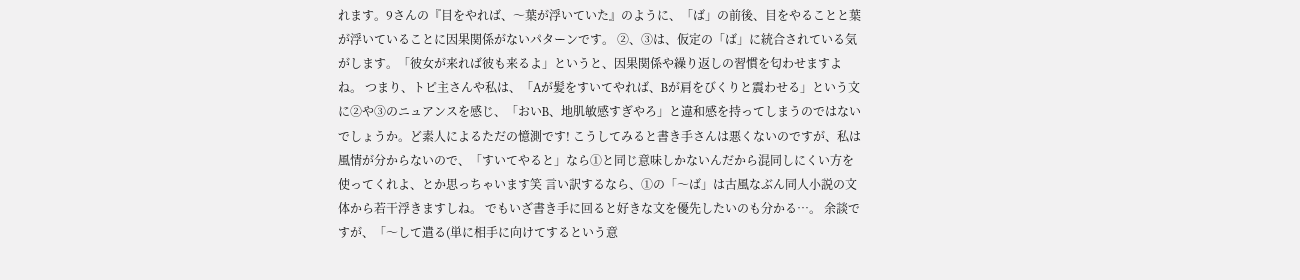れます。9さんの『目をやれば、〜葉が浮いていた』のように、「ば」の前後、目をやることと葉が浮いていることに因果関係がないパターンです。 ②、③は、仮定の「ば」に統合されている気がします。「彼女が来れば彼も来るよ」というと、因果関係や繰り返しの習慣を匂わせますよね。 つまり、トピ主さんや私は、「Aが髪をすいてやれば、Bが肩をびくりと震わせる」という文に②や③のニュアンスを感じ、「おいB、地肌敏感すぎやろ」と違和感を持ってしまうのではないでしょうか。ど素人によるただの憶測です! こうしてみると書き手さんは悪くないのですが、私は風情が分からないので、「すいてやると」なら①と同じ意味しかないんだから混同しにくい方を使ってくれよ、とか思っちゃいます笑 言い訳するなら、①の「〜ば」は古風なぶん同人小説の文体から若干浮きますしね。 でもいざ書き手に回ると好きな文を優先したいのも分かる…。 余談ですが、「〜して遣る(単に相手に向けてするという意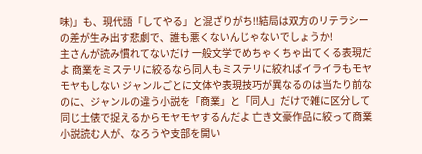味)」も、現代語「してやる」と混ざりがち!!結局は双方のリテラシーの差が生み出す悲劇で、誰も悪くないんじゃないでしょうか!
主さんが読み慣れてないだけ 一般文学でめちゃくちゃ出てくる表現だよ 商業をミステリに絞るなら同人もミステリに絞ればイライラもモヤモヤもしない ジャンルごとに文体や表現技巧が異なるのは当たり前なのに、ジャンルの違う小説を「商業」と「同人」だけで雑に区分して同じ土俵で捉えるからモヤモヤするんだよ 亡き文豪作品に絞って商業小説読む人が、なろうや支部を開い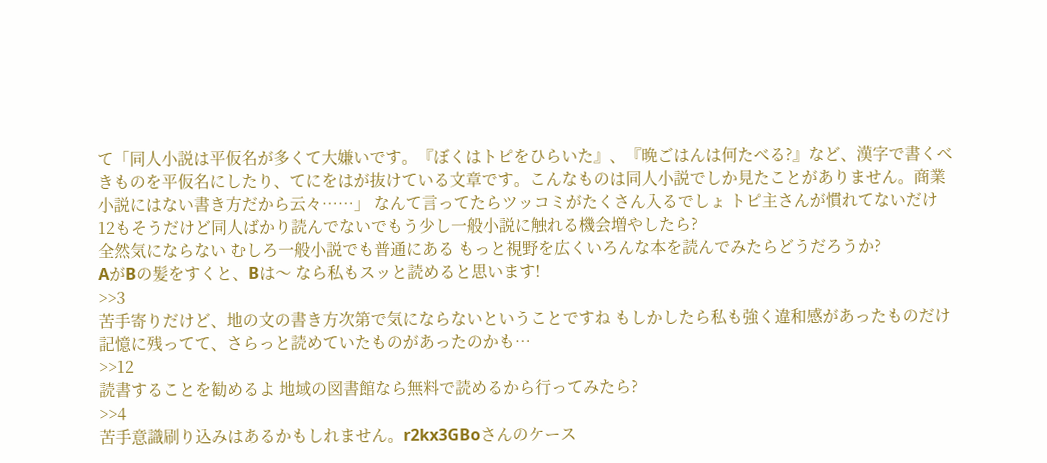て「同人小説は平仮名が多くて大嫌いです。『ぼくはトピをひらいた』、『晩ごはんは何たべる?』など、漢字で書くべきものを平仮名にしたり、てにをはが抜けている文章です。こんなものは同人小説でしか見たことがありません。商業小説にはない書き方だから云々……」 なんて言ってたらツッコミがたくさん入るでしょ トピ主さんが慣れてないだけ
12もそうだけど同人ばかり読んでないでもう少し一般小説に触れる機会増やしたら?
全然気にならない むしろ一般小説でも普通にある もっと視野を広くいろんな本を読んでみたらどうだろうか?
AがBの髪をすくと、Bは〜 なら私もスッと読めると思います!
>>3
苦手寄りだけど、地の文の書き方次第で気にならないということですね もしかしたら私も強く違和感があったものだけ記憶に残ってて、さらっと読めていたものがあったのかも…
>>12
読書することを勧めるよ 地域の図書館なら無料で読めるから行ってみたら?
>>4
苦手意識刷り込みはあるかもしれません。r2kx3GBoさんのケース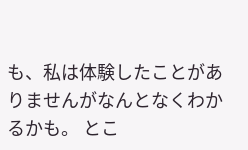も、私は体験したことがありませんがなんとなくわかるかも。 とこ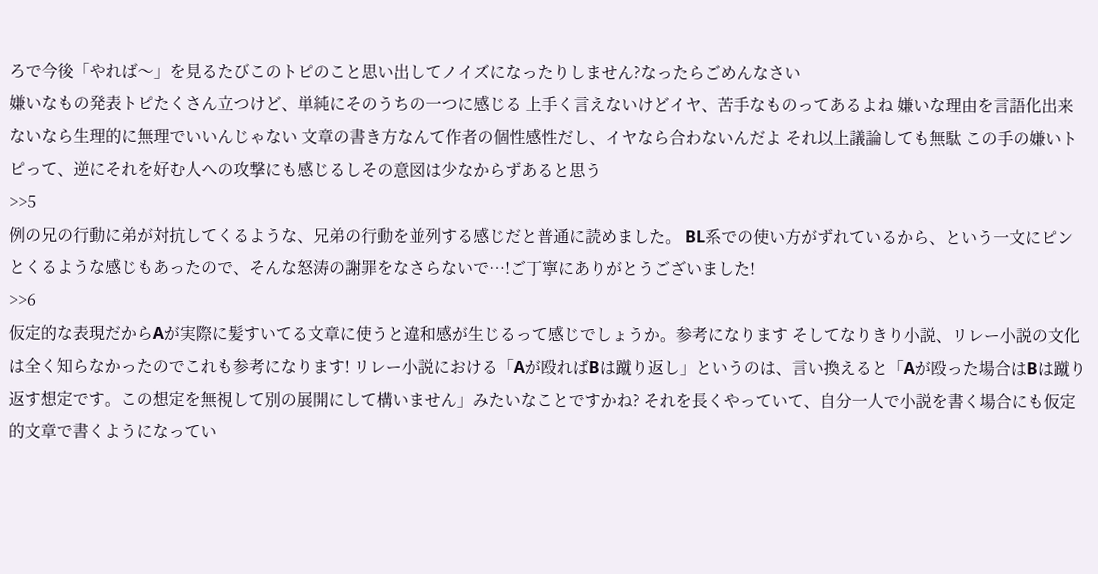ろで今後「やれば〜」を見るたびこのトピのこと思い出してノイズになったりしません?なったらごめんなさい
嫌いなもの発表トピたくさん立つけど、単純にそのうちの一つに感じる 上手く言えないけどイヤ、苦手なものってあるよね 嫌いな理由を言語化出来ないなら生理的に無理でいいんじゃない 文章の書き方なんて作者の個性感性だし、イヤなら合わないんだよ それ以上議論しても無駄 この手の嫌いトピって、逆にそれを好む人への攻撃にも感じるしその意図は少なからずあると思う
>>5
例の兄の行動に弟が対抗してくるような、兄弟の行動を並列する感じだと普通に読めました。 BL系での使い方がずれているから、という一文にピンとくるような感じもあったので、そんな怒涛の謝罪をなさらないで…!ご丁寧にありがとうございました!
>>6
仮定的な表現だからAが実際に髪すいてる文章に使うと違和感が生じるって感じでしょうか。参考になります そしてなりきり小説、リレー小説の文化は全く知らなかったのでこれも参考になります! リレー小説における「Aが殴ればBは蹴り返し」というのは、言い換えると「Aが殴った場合はBは蹴り返す想定です。この想定を無視して別の展開にして構いません」みたいなことですかね? それを長くやっていて、自分一人で小説を書く場合にも仮定的文章で書くようになってい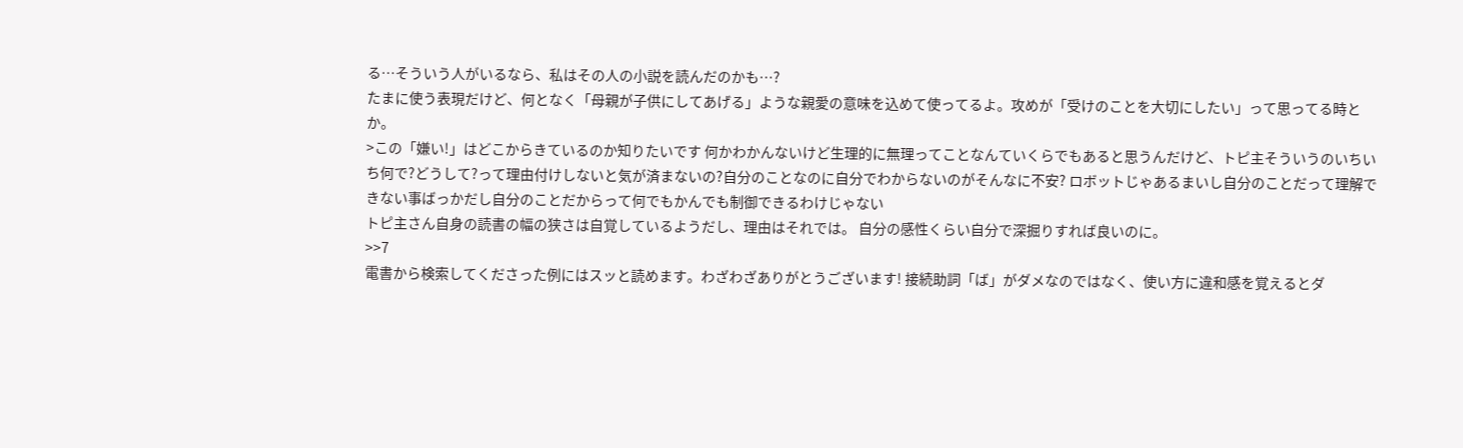る…そういう人がいるなら、私はその人の小説を読んだのかも…?
たまに使う表現だけど、何となく「母親が子供にしてあげる」ような親愛の意味を込めて使ってるよ。攻めが「受けのことを大切にしたい」って思ってる時とか。
>この「嫌い!」はどこからきているのか知りたいです 何かわかんないけど生理的に無理ってことなんていくらでもあると思うんだけど、トピ主そういうのいちいち何で?どうして?って理由付けしないと気が済まないの?自分のことなのに自分でわからないのがそんなに不安? ロボットじゃあるまいし自分のことだって理解できない事ばっかだし自分のことだからって何でもかんでも制御できるわけじゃない
トピ主さん自身の読書の幅の狭さは自覚しているようだし、理由はそれでは。 自分の感性くらい自分で深掘りすれば良いのに。
>>7
電書から検索してくださった例にはスッと読めます。わざわざありがとうございます! 接続助詞「ば」がダメなのではなく、使い方に違和感を覚えるとダ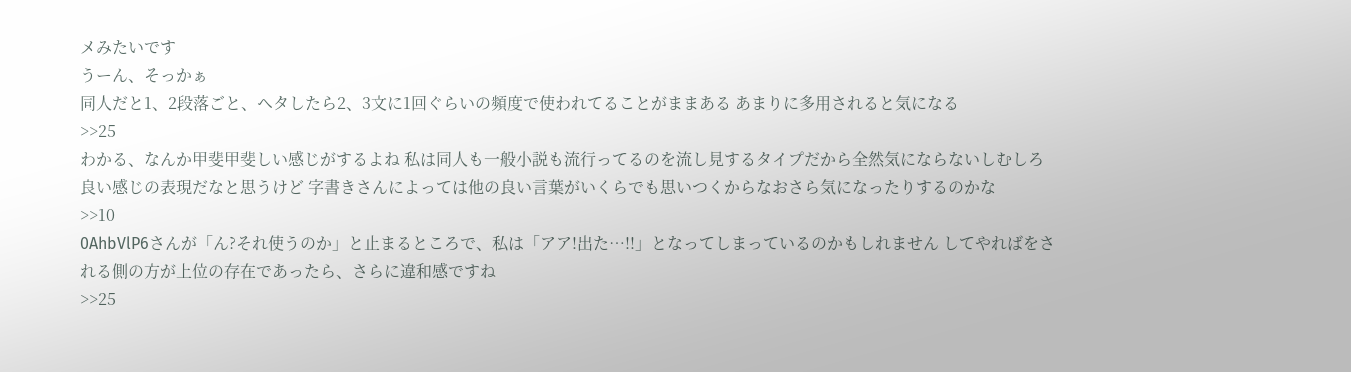メみたいです
うーん、そっかぁ
同人だと1、2段落ごと、ヘタしたら2、3文に1回ぐらいの頻度で使われてることがままある あまりに多用されると気になる
>>25
わかる、なんか甲斐甲斐しい感じがするよね 私は同人も一般小説も流行ってるのを流し見するタイプだから全然気にならないしむしろ良い感じの表現だなと思うけど 字書きさんによっては他の良い言葉がいくらでも思いつくからなおさら気になったりするのかな
>>10
0AhbVlP6さんが「ん?それ使うのか」と止まるところで、私は「アア!出た…!!」となってしまっているのかもしれません してやればをされる側の方が上位の存在であったら、さらに違和感ですね
>>25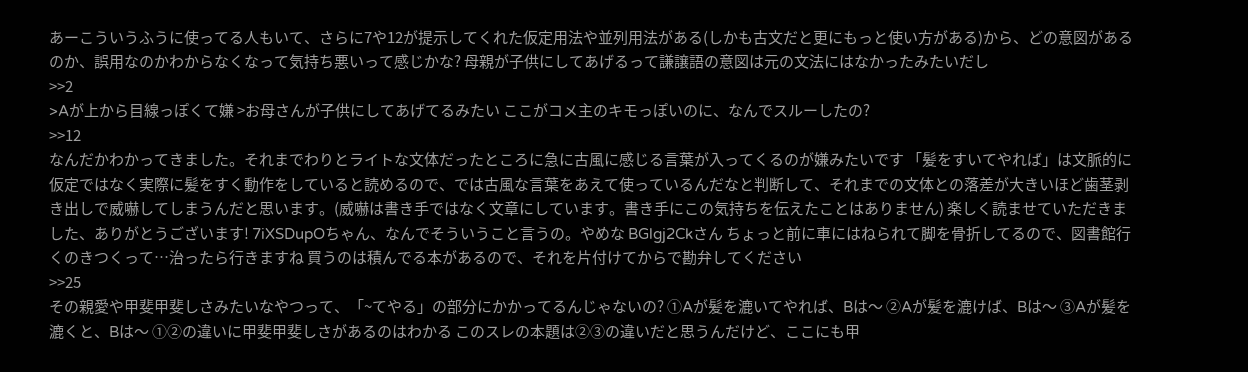あーこういうふうに使ってる人もいて、さらに7や12が提示してくれた仮定用法や並列用法がある(しかも古文だと更にもっと使い方がある)から、どの意図があるのか、誤用なのかわからなくなって気持ち悪いって感じかな? 母親が子供にしてあげるって謙譲語の意図は元の文法にはなかったみたいだし
>>2
>Aが上から目線っぽくて嫌 >お母さんが子供にしてあげてるみたい ここがコメ主のキモっぽいのに、なんでスルーしたの?
>>12
なんだかわかってきました。それまでわりとライトな文体だったところに急に古風に感じる言葉が入ってくるのが嫌みたいです 「髪をすいてやれば」は文脈的に仮定ではなく実際に髪をすく動作をしていると読めるので、では古風な言葉をあえて使っているんだなと判断して、それまでの文体との落差が大きいほど歯茎剥き出しで威嚇してしまうんだと思います。(威嚇は書き手ではなく文章にしています。書き手にこの気持ちを伝えたことはありません) 楽しく読ませていただきました、ありがとうございます! 7iXSDupOちゃん、なんでそういうこと言うの。やめな BGlgj2Ckさん ちょっと前に車にはねられて脚を骨折してるので、図書館行くのきつくって…治ったら行きますね 買うのは積んでる本があるので、それを片付けてからで勘弁してください
>>25
その親愛や甲斐甲斐しさみたいなやつって、「~てやる」の部分にかかってるんじゃないの? ①Aが髪を漉いてやれば、Bは〜 ②Aが髪を漉けば、Bは〜 ③Aが髪を漉くと、Bは〜 ①②の違いに甲斐甲斐しさがあるのはわかる このスレの本題は②③の違いだと思うんだけど、ここにも甲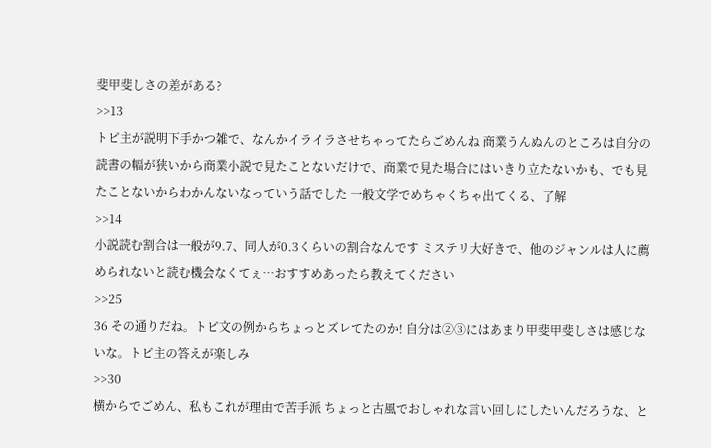斐甲斐しさの差がある?
>>13
トピ主が説明下手かつ雑で、なんかイライラさせちゃってたらごめんね 商業うんぬんのところは自分の読書の幅が狭いから商業小説で見たことないだけで、商業で見た場合にはいきり立たないかも、でも見たことないからわかんないなっていう話でした 一般文学でめちゃくちゃ出てくる、了解
>>14
小説読む割合は一般が9.7、同人が0.3くらいの割合なんです ミステリ大好きで、他のジャンルは人に薦められないと読む機会なくてぇ…おすすめあったら教えてください
>>25
36 その通りだね。トピ文の例からちょっとズレてたのか! 自分は②③にはあまり甲斐甲斐しさは感じないな。トピ主の答えが楽しみ
>>30
横からでごめん、私もこれが理由で苦手派 ちょっと古風でおしゃれな言い回しにしたいんだろうな、と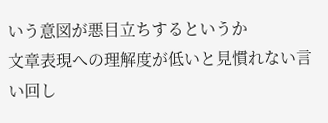いう意図が悪目立ちするというか
文章表現への理解度が低いと見慣れない言い回し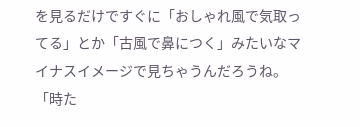を見るだけですぐに「おしゃれ風で気取ってる」とか「古風で鼻につく」みたいなマイナスイメージで見ちゃうんだろうね。
「時た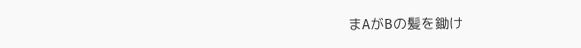まAがBの髪を鋤け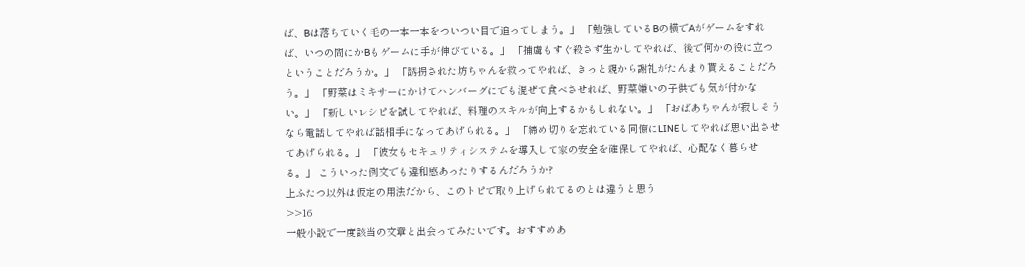ば、Bは落ちていく毛の一本一本をついつい目で追ってしまう。」 「勉強しているBの横でAがゲームをすれば、いつの間にかBもゲームに手が伸びている。」 「捕虜もすぐ殺さず生かしてやれば、後で何かの役に立つということだろうか。」 「誘拐された坊ちゃんを救ってやれば、きっと親から謝礼がたんまり貰えることだろう。」 「野菜はミキサーにかけてハンバーグにでも混ぜて食べさせれば、野菜嫌いの子供でも気が付かない。」 「新しいレシピを試してやれば、料理のスキルが向上するかもしれない。」 「おばあちゃんが寂しそうなら電話してやれば話相手になってあげられる。」 「締め切りを忘れている同僚にLINEしてやれば思い出させてあげられる。」 「彼女もセキュリティシステムを導入して家の安全を確保してやれば、心配なく暮らせる。」 こういった例文でも違和感あったりするんだろうか?
上ふたつ以外は仮定の用法だから、このトピで取り上げられてるのとは違うと思う
>>16
一般小説で一度該当の文章と出会ってみたいです。おすすめあ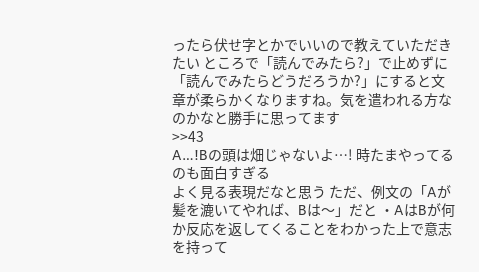ったら伏せ字とかでいいので教えていただきたい ところで「読んでみたら?」で止めずに「読んでみたらどうだろうか?」にすると文章が柔らかくなりますね。気を遣われる方なのかなと勝手に思ってます
>>43
A…!Bの頭は畑じゃないよ…! 時たまやってるのも面白すぎる
よく見る表現だなと思う ただ、例文の「Aが髪を漉いてやれば、Bは〜」だと ・AはBが何か反応を返してくることをわかった上で意志を持って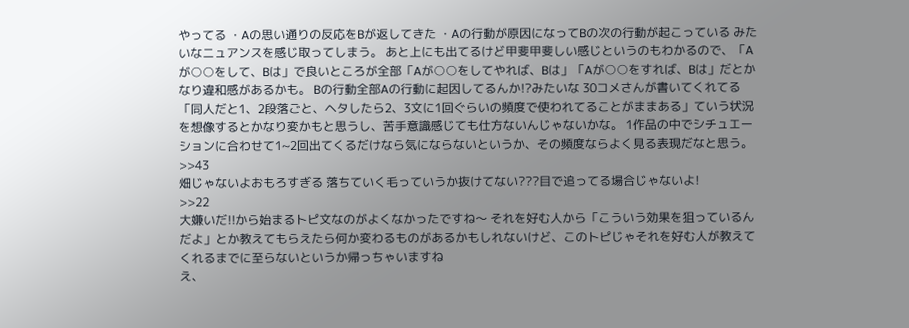やってる ・Aの思い通りの反応をBが返してきた ・Aの行動が原因になってBの次の行動が起こっている みたいなニュアンスを感じ取ってしまう。 あと上にも出てるけど甲斐甲斐しい感じというのもわかるので、「Aが○○をして、Bは」で良いところが全部「Aが○○をしてやれば、Bは」「Aが○○をすれば、Bは」だとかなり違和感があるかも。 Bの行動全部Aの行動に起因してるんか!?みたいな 30コメさんが書いてくれてる「同人だと1、2段落ごと、ヘタしたら2、3文に1回ぐらいの頻度で使われてることがままある」ていう状況を想像するとかなり変かもと思うし、苦手意識感じても仕方ないんじゃないかな。 1作品の中でシチュエーションに合わせて1~2回出てくるだけなら気にならないというか、その頻度ならよく見る表現だなと思う。
>>43
畑じゃないよおもろすぎる 落ちていく毛っていうか抜けてない???目で追ってる場合じゃないよ!
>>22
大嫌いだ!!から始まるトピ文なのがよくなかったですね〜 それを好む人から「こういう効果を狙っているんだよ」とか教えてもらえたら何か変わるものがあるかもしれないけど、このトピじゃそれを好む人が教えてくれるまでに至らないというか帰っちゃいますね
え、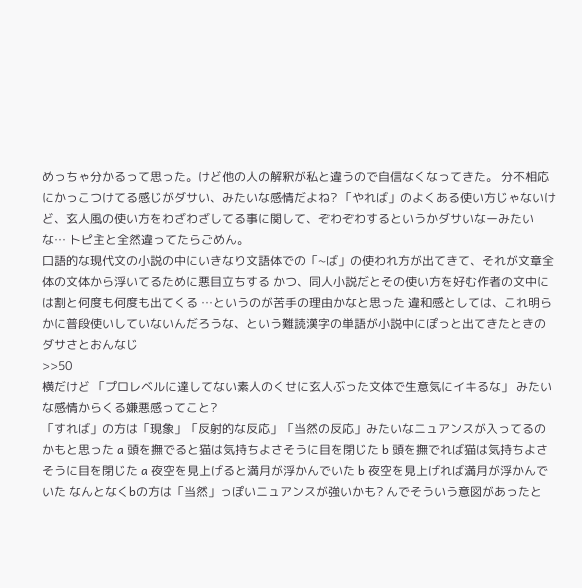めっちゃ分かるって思った。けど他の人の解釈が私と違うので自信なくなってきた。 分不相応にかっこつけてる感じがダサい、みたいな感情だよね? 「やれば」のよくある使い方じゃないけど、玄人風の使い方をわざわざしてる事に関して、ぞわぞわするというかダサいなーみたいな… トピ主と全然違ってたらごめん。
口語的な現代文の小説の中にいきなり文語体での「~ば」の使われ方が出てきて、それが文章全体の文体から浮いてるために悪目立ちする かつ、同人小説だとその使い方を好む作者の文中には割と何度も何度も出てくる …というのが苦手の理由かなと思った 違和感としては、これ明らかに普段使いしていないんだろうな、という難読漢字の単語が小説中にぽっと出てきたときのダサさとおんなじ
>>50
横だけど 「プロレベルに達してない素人のくせに玄人ぶった文体で生意気にイキるな」 みたいな感情からくる嫌悪感ってこと?
「すれば」の方は「現象」「反射的な反応」「当然の反応」みたいなニュアンスが入ってるのかもと思った a 頭を撫でると猫は気持ちよさそうに目を閉じた b 頭を撫でれば猫は気持ちよさそうに目を閉じた a 夜空を見上げると満月が浮かんでいた b 夜空を見上げれば満月が浮かんでいた なんとなくbの方は「当然」っぽいニュアンスが強いかも? んでそういう意図があったと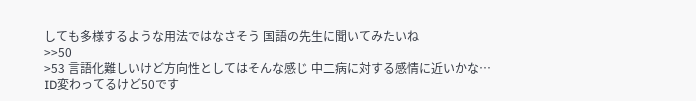しても多様するような用法ではなさそう 国語の先生に聞いてみたいね
>>50
>53 言語化難しいけど方向性としてはそんな感じ 中二病に対する感情に近いかな…
ID変わってるけど50です